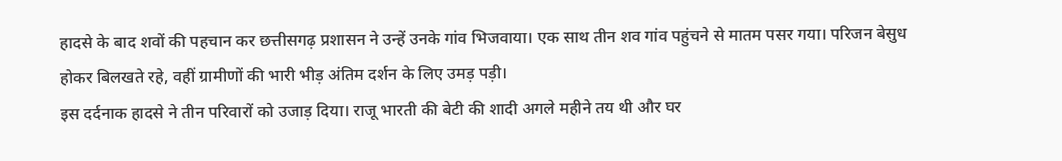हादसे के बाद शवों की पहचान कर छत्तीसगढ़ प्रशासन ने उन्हें उनके गांव भिजवाया। एक साथ तीन शव गांव पहुंचने से मातम पसर गया। परिजन बेसुध होकर बिलखते रहे, वहीं ग्रामीणों की भारी भीड़ अंतिम दर्शन के लिए उमड़ पड़ी।
इस दर्दनाक हादसे ने तीन परिवारों को उजाड़ दिया। राजू भारती की बेटी की शादी अगले महीने तय थी और घर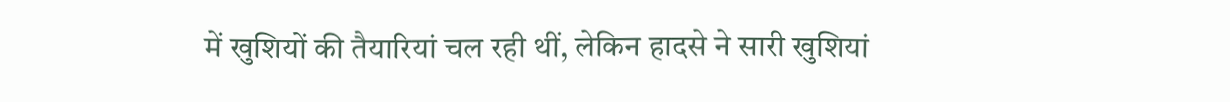में खुशियों की तैयारियां चल रही थीं, लेकिन हादसे ने सारी खुशियां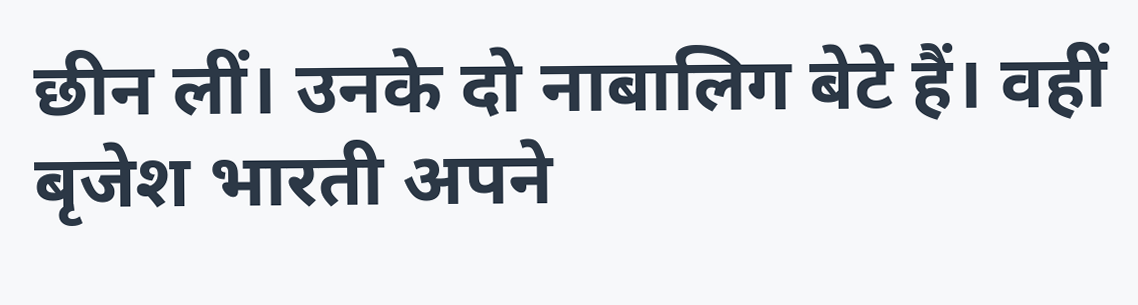छीन लीं। उनके दो नाबालिग बेटे हैं। वहीं बृजेश भारती अपने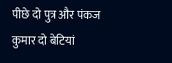पीछे दो पुत्र और पंकज कुमार दो बेटियां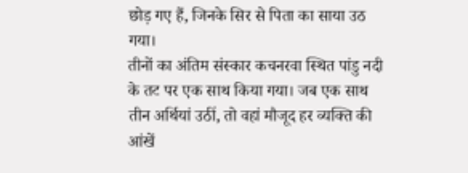छोड़ गए हैं, जिनके सिर से पिता का साया उठ गया।
तीनों का अंतिम संस्कार कचनरवा स्थित पांडु नदी के तट पर एक साथ किया गया। जब एक साथ तीन अर्थियां उठीं, तो वहां मौजूद हर व्यक्ति की आंखें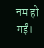नम हो गईं।